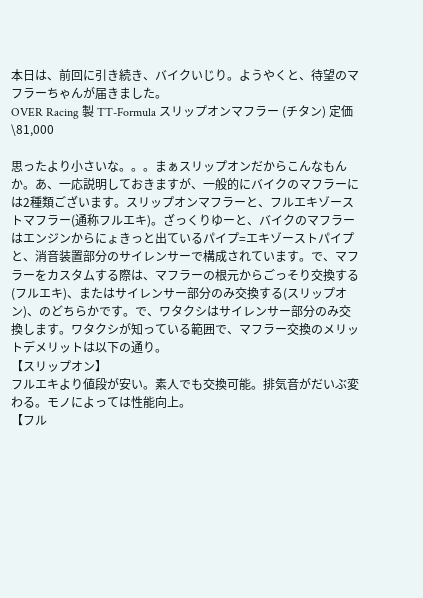本日は、前回に引き続き、バイクいじり。ようやくと、待望のマフラーちゃんが届きました。
OVER Racing 製 TT-Formula スリップオンマフラー (チタン) 定価 \81,000

思ったより小さいな。。。まぁスリップオンだからこんなもんか。あ、一応説明しておきますが、一般的にバイクのマフラーには2種類ございます。スリップオンマフラーと、フルエキゾーストマフラー(通称フルエキ)。ざっくりゆーと、バイクのマフラーはエンジンからにょきっと出ているパイプ=エキゾーストパイプと、消音装置部分のサイレンサーで構成されています。で、マフラーをカスタムする際は、マフラーの根元からごっそり交換する(フルエキ)、またはサイレンサー部分のみ交換する(スリップオン)、のどちらかです。で、ワタクシはサイレンサー部分のみ交換します。ワタクシが知っている範囲で、マフラー交換のメリットデメリットは以下の通り。
【スリップオン】
フルエキより値段が安い。素人でも交換可能。排気音がだいぶ変わる。モノによっては性能向上。
【フル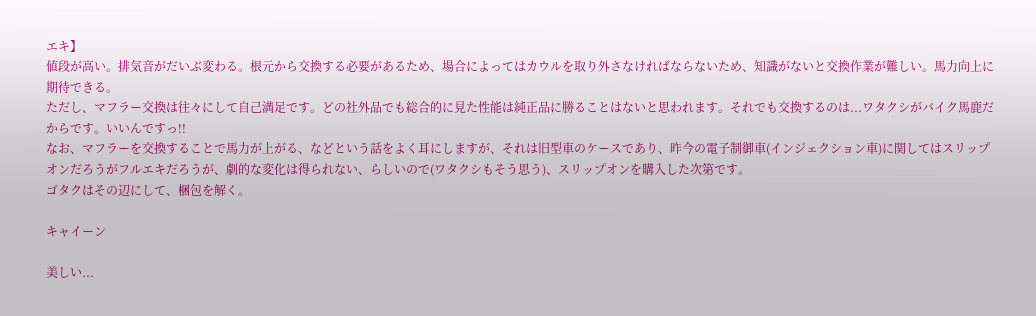エキ】
値段が高い。排気音がだいぶ変わる。根元から交換する必要があるため、場合によってはカウルを取り外さなければならないため、知識がないと交換作業が難しい。馬力向上に期待できる。
ただし、マフラー交換は往々にして自己満足です。どの社外品でも総合的に見た性能は純正品に勝ることはないと思われます。それでも交換するのは...ワタクシがバイク馬鹿だからです。いいんですっ!!
なお、マフラーを交換することで馬力が上がる、などという話をよく耳にしますが、それは旧型車のケースであり、昨今の電子制御車(インジェクション車)に関してはスリップオンだろうがフルエキだろうが、劇的な変化は得られない、らしいので(ワタクシもそう思う)、スリップオンを購入した次第です。
ゴタクはその辺にして、梱包を解く。

キャイーン

美しい...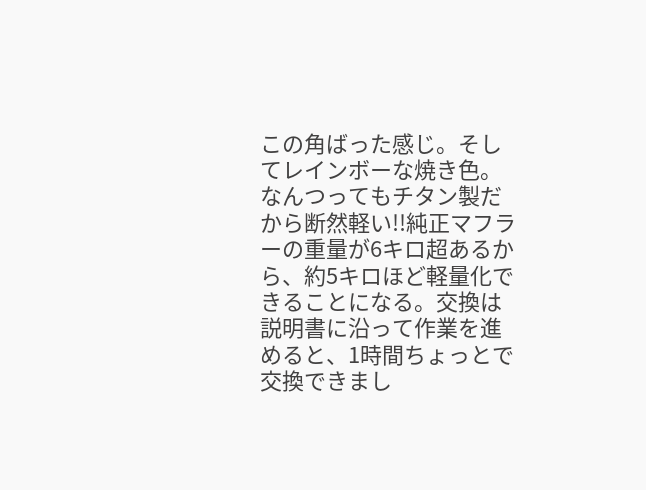この角ばった感じ。そしてレインボーな焼き色。なんつってもチタン製だから断然軽い!!純正マフラーの重量が6キロ超あるから、約5キロほど軽量化できることになる。交換は説明書に沿って作業を進めると、1時間ちょっとで交換できまし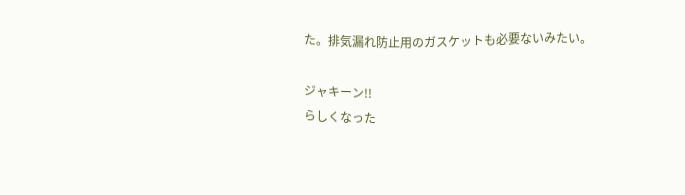た。排気漏れ防止用のガスケットも必要ないみたい。

ジャキーン!!
らしくなった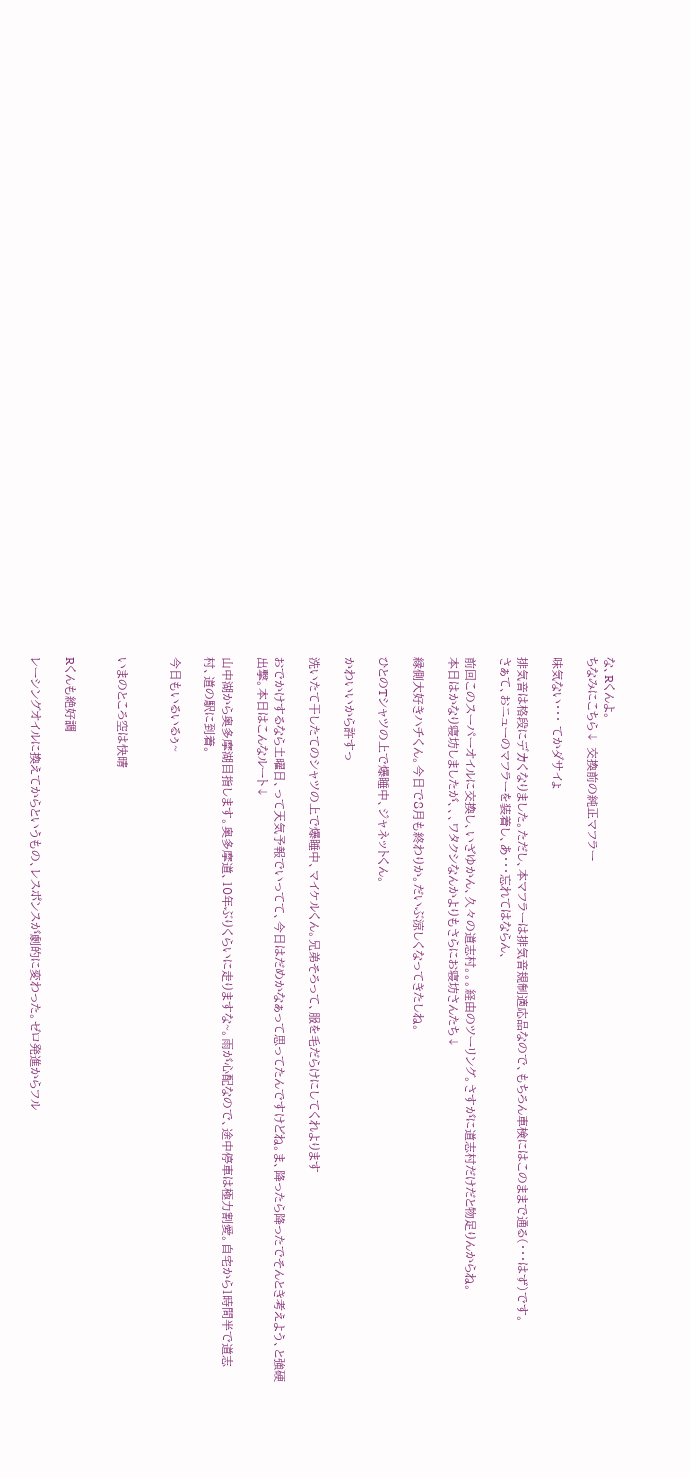な、Rくんよ。
ちなみにこちら↓ 交換前の純正マフラー

味気ない・・・ てかダサイょ

排気音は格段にデカくなりました。ただし、本マフラーは排気音規制適応品なので、もちろん車検にはこのままで通る(・・・はず)です。
さぁて、おニューのマフラーを装着し、あ・・・忘れてはならん、

前回このスーパーオイルに交換し、いざゆかん、久々の道志村。。。経由のツーリング。さすがに道志村だけだと物足りんからね。
本日はかなり寝坊しましたが、、、ワタクシなんかよりもさらにお寝坊さんたち↓

縁側大好きハチくん。今日で8月も終わりか。だいぶ涼しくなってきたしね。

ひとのTシャツの上で爆睡中、ジャネットくん。

かわいいから許すっ

洗いたて干したてのシャツの上で爆睡中、マイケルくん。兄弟そろって、服を毛だらけにしてくれよります

おでかけするなら土曜日、って天気予報でいってて、今日はだめかなぁって思ってたんですけどね。ま、降ったら降ったでそんとき考えよう、と強硬出撃。本日はこんなルート↓

山中湖から奥多摩湖目指します。奥多摩道、10年ぶりくらいに走りますな~。雨が心配なので、途中停車は極力割愛。自宅から1時間半で道志村、道の駅に到着。

今日もいるいるぅ~


いまのところ空は快晴


Rくんも絶好調

レーシングオイルに換えてからというもの、レスポンスが劇的に変わった。ゼロ発進からフル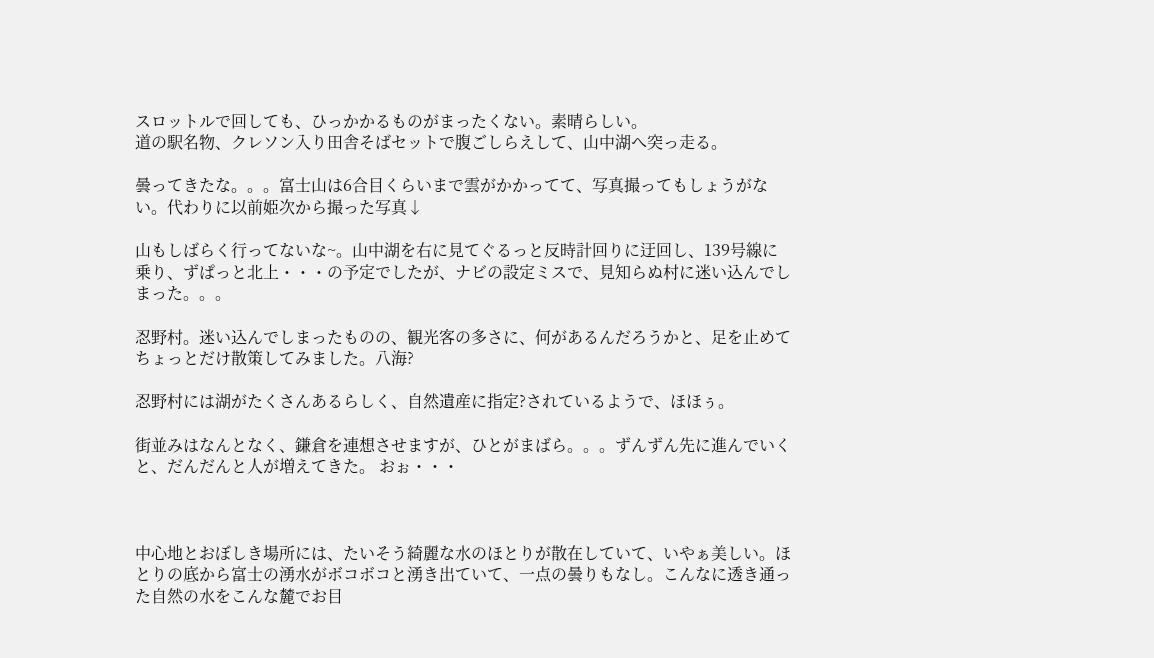スロットルで回しても、ひっかかるものがまったくない。素晴らしい。
道の駅名物、クレソン入り田舎そばセットで腹ごしらえして、山中湖へ突っ走る。

曇ってきたな。。。富士山は6合目くらいまで雲がかかってて、写真撮ってもしょうがない。代わりに以前姫次から撮った写真↓

山もしばらく行ってないな~。山中湖を右に見てぐるっと反時計回りに迂回し、139号線に乗り、ずぱっと北上・・・の予定でしたが、ナビの設定ミスで、見知らぬ村に迷い込んでしまった。。。

忍野村。迷い込んでしまったものの、観光客の多さに、何があるんだろうかと、足を止めてちょっとだけ散策してみました。八海?

忍野村には湖がたくさんあるらしく、自然遺産に指定?されているようで、ほほぅ。

街並みはなんとなく、鎌倉を連想させますが、ひとがまばら。。。ずんずん先に進んでいくと、だんだんと人が増えてきた。 おぉ・・・



中心地とおぼしき場所には、たいそう綺麗な水のほとりが散在していて、いやぁ美しい。ほとりの底から富士の湧水がボコボコと湧き出ていて、一点の曇りもなし。こんなに透き通った自然の水をこんな麓でお目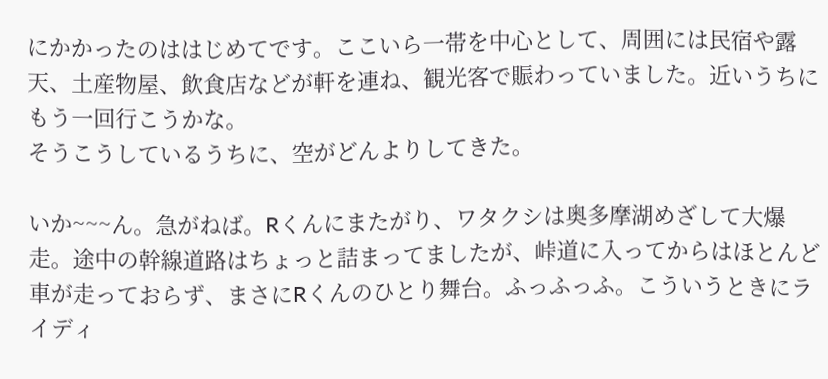にかかったのははじめてです。ここいら一帯を中心として、周囲には民宿や露天、土産物屋、飲食店などが軒を連ね、観光客で賑わっていました。近いうちにもう一回行こうかな。
そうこうしているうちに、空がどんよりしてきた。

いか~~~ん。急がねば。Rくんにまたがり、ワタクシは奥多摩湖めざして大爆走。途中の幹線道路はちょっと詰まってましたが、峠道に入ってからはほとんど車が走っておらず、まさにRくんのひとり舞台。ふっふっふ。こういうときにライディ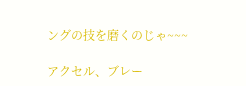ングの技を磨くのじゃ~~~

アクセル、ブレー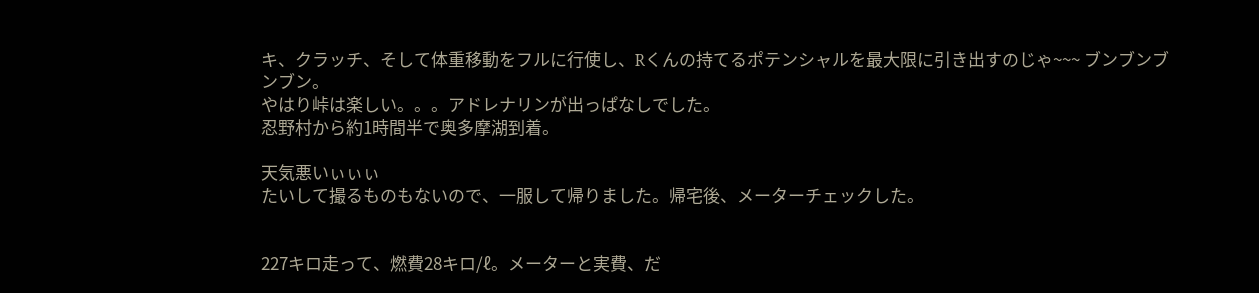キ、クラッチ、そして体重移動をフルに行使し、Rくんの持てるポテンシャルを最大限に引き出すのじゃ~~~ ブンブンブンブン。
やはり峠は楽しい。。。アドレナリンが出っぱなしでした。
忍野村から約1時間半で奥多摩湖到着。

天気悪いぃぃぃ
たいして撮るものもないので、一服して帰りました。帰宅後、メーターチェックした。


227キロ走って、燃費28キロ/ℓ。メーターと実費、だ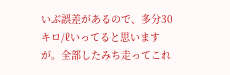いぶ誤差があるので、多分30キロ/ℓいってると思いますが。全部したみち走ってこれ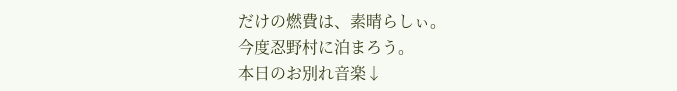だけの燃費は、素晴らしぃ。
今度忍野村に泊まろう。
本日のお別れ音楽↓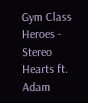Gym Class Heroes - Stereo Hearts ft. Adam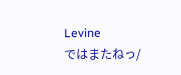Levine
ではまたねっ/